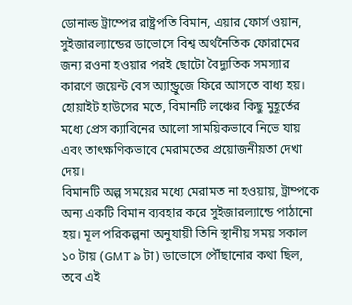ডোনাল্ড ট্রাম্পের রাষ্ট্রপতি বিমান, এয়ার ফোর্স ওয়ান, সুইজারল্যান্ডের ডাভোসে বিশ্ব অর্থনৈতিক ফোরামের জন্য রওনা হওয়ার পরই ছোটো বৈদ্যুতিক সমস্যার কারণে জয়েন্ট বেস অ্যান্ড্রুজে ফিরে আসতে বাধ্য হয়। হোয়াইট হাউসের মতে, বিমানটি লঞ্চের কিছু মুহূর্তের মধ্যে প্রেস ক্যাবিনের আলো সাময়িকভাবে নিভে যায় এবং তাৎক্ষণিকভাবে মেরামতের প্রয়োজনীয়তা দেখা দেয়।
বিমানটি অল্প সময়ের মধ্যে মেরামত না হওয়ায়, ট্রাম্পকে অন্য একটি বিমান ব্যবহার করে সুইজারল্যান্ডে পাঠানো হয়। মূল পরিকল্পনা অনুযায়ী তিনি স্থানীয় সময় সকাল ১০ টায় (GMT ৯ টা) ডাভোসে পৌঁছানোর কথা ছিল, তবে এই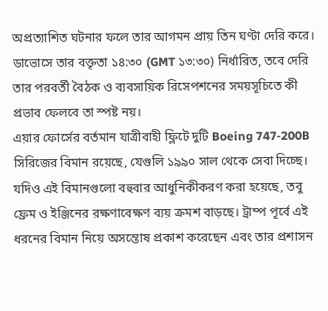অপ্রত্যাশিত ঘটনার ফলে তার আগমন প্রায় তিন ঘণ্টা দেরি করে। ডাভোসে তার বক্তৃতা ১৪:৩০ (GMT ১৩:৩০) নির্ধারিত, তবে দেরি তার পরবর্তী বৈঠক ও ব্যবসায়িক রিসেপশনের সময়সূচিতে কী প্রভাব ফেলবে তা স্পষ্ট নয়।
এয়ার ফোর্সের বর্তমান যাত্রীবাহী ফ্লিটে দুটি Boeing 747‑200B সিরিজের বিমান রয়েছে, যেগুলি ১৯৯০ সাল থেকে সেবা দিচ্ছে। যদিও এই বিমানগুলো বহুবার আধুনিকীকরণ করা হয়েছে, তবু ফ্রেম ও ইঞ্জিনের রক্ষণাবেক্ষণ ব্যয় ক্রমশ বাড়ছে। ট্রাম্প পূর্বে এই ধরনের বিমান নিয়ে অসন্তোষ প্রকাশ করেছেন এবং তার প্রশাসন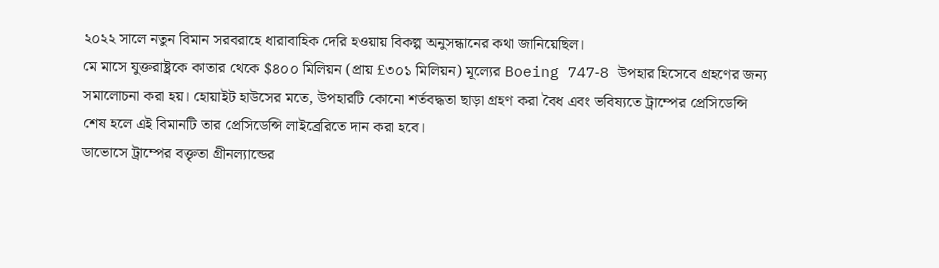২০২২ সালে নতুন বিমান সরবরাহে ধারাবাহিক দেরি হওয়ায় বিকল্প অনুসন্ধানের কথা জানিয়েছিল।
মে মাসে যুক্তরাষ্ট্রকে কাতার থেকে $৪০০ মিলিয়ন (প্রায় £৩০১ মিলিয়ন) মূল্যের Boeing 747‑8 উপহার হিসেবে গ্রহণের জন্য সমালোচনা করা হয়। হোয়াইট হাউসের মতে, উপহারটি কোনো শর্তবদ্ধতা ছাড়া গ্রহণ করা বৈধ এবং ভবিষ্যতে ট্রাম্পের প্রেসিডেন্সি শেষ হলে এই বিমানটি তার প্রেসিডেন্সি লাইব্রেরিতে দান করা হবে।
ডাভোসে ট্রাম্পের বক্তৃতা গ্রীনল্যান্ডের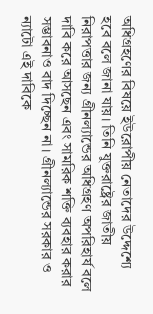অধিগ্রহণের বিষয়ে ইউরোপীয় নেতাদের উদ্দেশ্যে হবে বলে জানা যায়। তিনি যুক্তরাষ্ট্রের জাতীয় নিরাপত্তার জন্য গ্রীনল্যান্ডের অধিগ্রহণ অপরিহার্য বলে দাবি করে আসছেন এবং সামরিক শক্তি ব্যবহার করার সম্ভাবনাও বাদ দিচ্ছেন না। গ্রীনল্যান্ডের সরকার ও ন্যাটো এই দাবিকে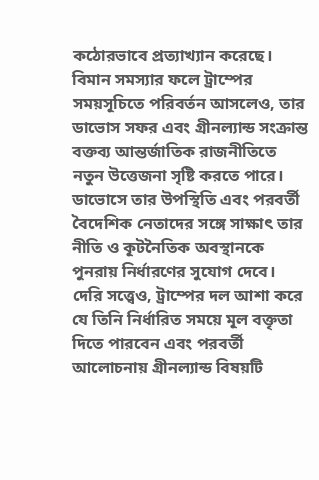কঠোরভাবে প্রত্যাখ্যান করেছে।
বিমান সমস্যার ফলে ট্রাম্পের সময়সূচিতে পরিবর্তন আসলেও, তার ডাভোস সফর এবং গ্রীনল্যান্ড সংক্রান্ত বক্তব্য আন্তর্জাতিক রাজনীতিতে নতুন উত্তেজনা সৃষ্টি করতে পারে। ডাভোসে তার উপস্থিতি এবং পরবর্তী বৈদেশিক নেতাদের সঙ্গে সাক্ষাৎ তার নীতি ও কূটনৈতিক অবস্থানকে পুনরায় নির্ধারণের সুযোগ দেবে। দেরি সত্ত্বেও, ট্রাম্পের দল আশা করে যে তিনি নির্ধারিত সময়ে মূল বক্তৃতা দিতে পারবেন এবং পরবর্তী আলোচনায় গ্রীনল্যান্ড বিষয়টি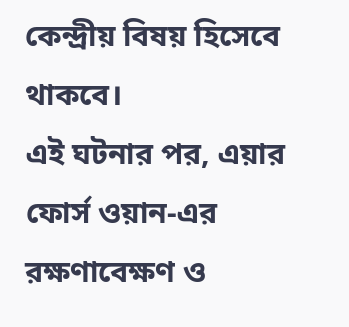কেন্দ্রীয় বিষয় হিসেবে থাকবে।
এই ঘটনার পর, এয়ার ফোর্স ওয়ান-এর রক্ষণাবেক্ষণ ও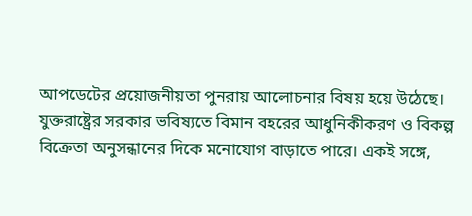আপডেটের প্রয়োজনীয়তা পুনরায় আলোচনার বিষয় হয়ে উঠেছে। যুক্তরাষ্ট্রের সরকার ভবিষ্যতে বিমান বহরের আধুনিকীকরণ ও বিকল্প বিক্রেতা অনুসন্ধানের দিকে মনোযোগ বাড়াতে পারে। একই সঙ্গে,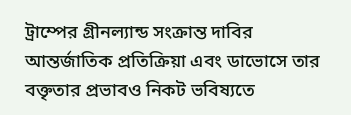ট্রাম্পের গ্রীনল্যান্ড সংক্রান্ত দাবির আন্তর্জাতিক প্রতিক্রিয়া এবং ডাভোসে তার বক্তৃতার প্রভাবও নিকট ভবিষ্যতে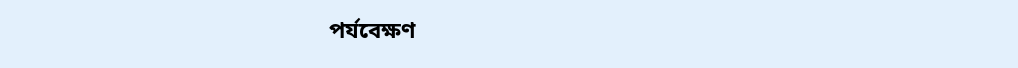পর্যবেক্ষণ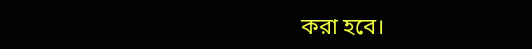করা হবে।